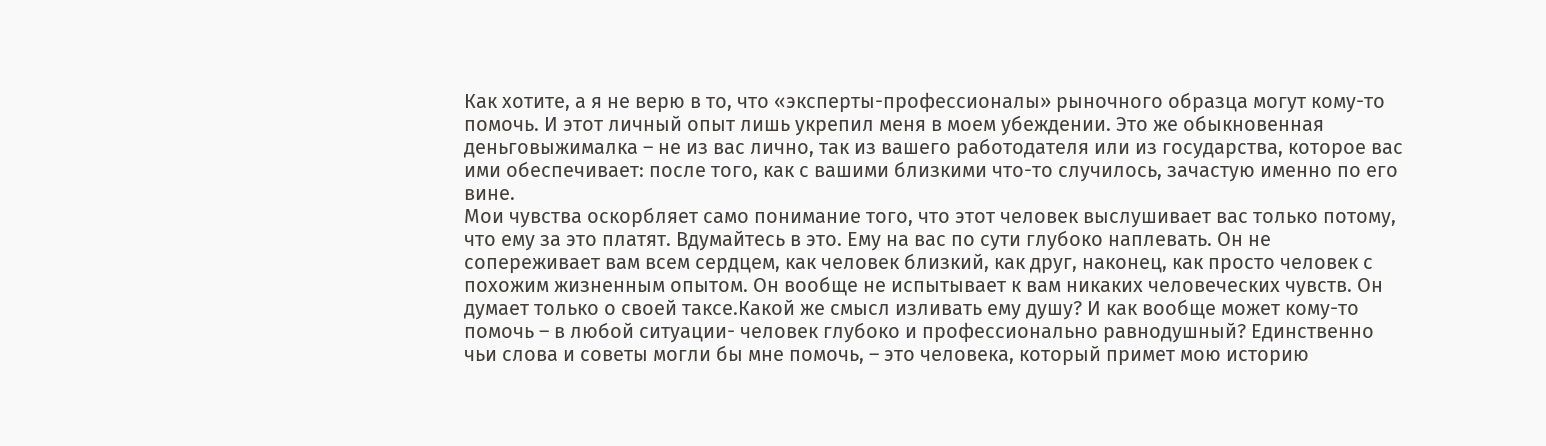Как хотите, а я не верю в то, что «эксперты-профессионалы» рыночного образца могут кому-то помочь. И этот личный опыт лишь укрепил меня в моем убеждении. Это же обыкновенная деньговыжималка – не из вас лично, так из вашего работодателя или из государства, которое вас ими обеспечивает: после того, как с вашими близкими что-то случилось, зачастую именно по его вине.
Мои чувства оскорбляет само понимание того, что этот человек выслушивает вас только потому, что ему за это платят. Вдумайтесь в это. Ему на вас по сути глубоко наплевать. Он не сопереживает вам всем сердцем, как человек близкий, как друг, наконец, как просто человек с похожим жизненным опытом. Он вообще не испытывает к вам никаких человеческих чувств. Он думает только о своей таксе.Какой же смысл изливать ему душу? И как вообще может кому-то помочь – в любой ситуации- человек глубоко и профессионально равнодушный? Единственно чьи слова и советы могли бы мне помочь, – это человека, который примет мою историю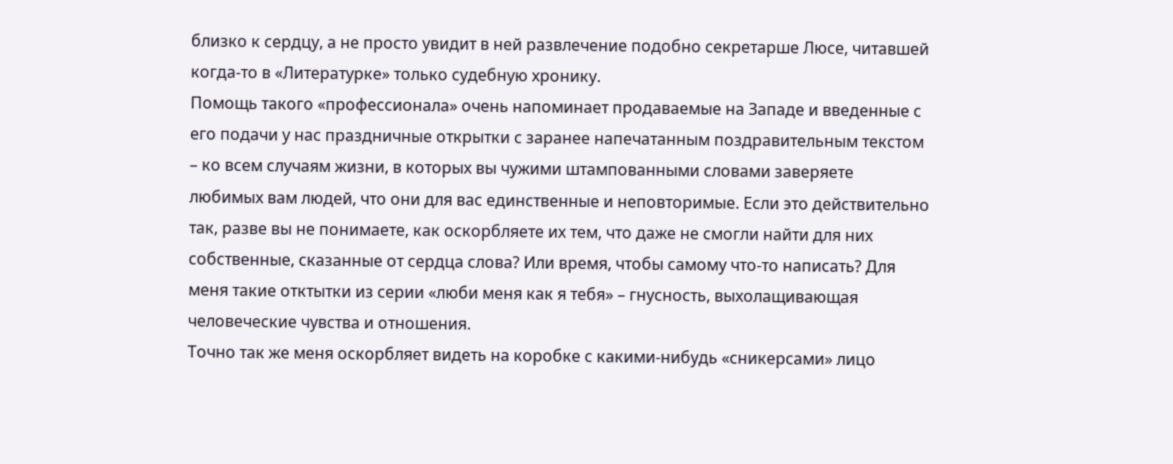близко к сердцу, а не просто увидит в ней развлечение подобно секретарше Люсе, читавшей когда-то в «Литературке» только судебную хронику.
Помощь такого «профессионала» очень напоминает продаваемые на Западе и введенные с его подачи у нас праздничные открытки с заранее напечатанным поздравительным текстом – ко всем случаям жизни, в которых вы чужими штампованными словами заверяете любимых вам людей, что они для вас единственные и неповторимые. Если это действительно так, разве вы не понимаете, как оскорбляете их тем, что даже не смогли найти для них собственные, сказанные от сердца слова? Или время, чтобы самому что-то написать? Для меня такие отктытки из серии «люби меня как я тебя» – гнусность, выхолащивающая человеческие чувства и отношения.
Точно так же меня оскорбляет видеть на коробке с какими-нибудь «сникерсами» лицо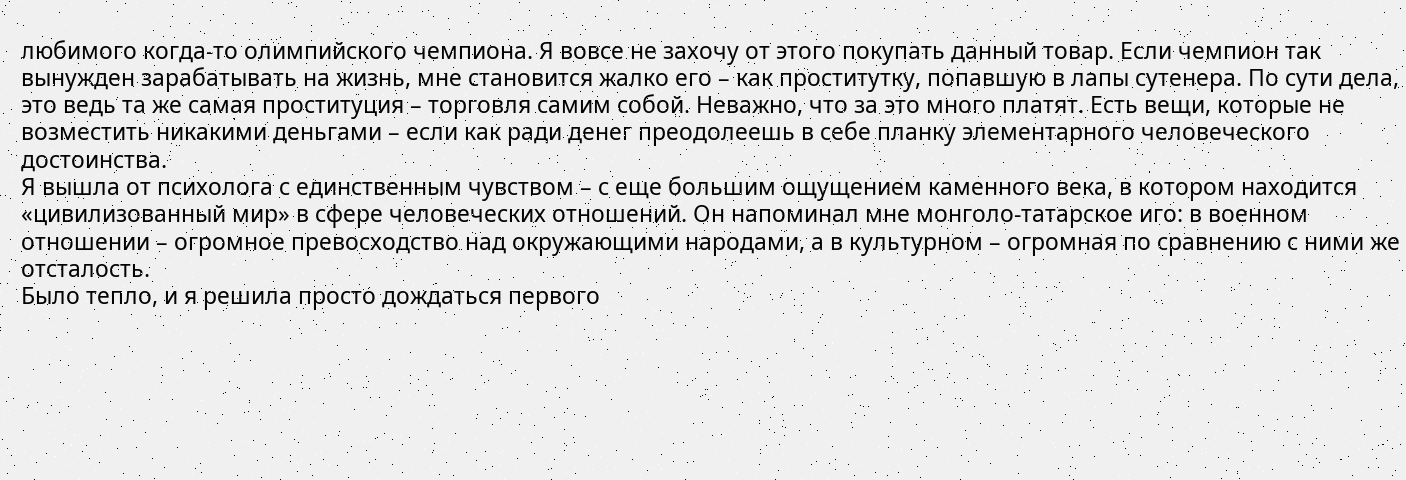любимого когда-то олимпийского чемпиона. Я вовсе не захочу от этого покупать данный товар. Если чемпион так вынужден зарабатывать на жизнь, мне становится жалко его – как проститутку, попавшую в лапы сутенера. По сути дела, это ведь та же самая проституция – торговля самим собой. Неважно, что за это много платят. Есть вещи, которые не возместить никакими деньгами – если как ради денег преодолеешь в себе планку элементарного человеческого достоинства.
Я вышла от психолога с единственным чувством – с еще большим ощущением каменного века, в котором находится «цивилизованный мир» в сфере человеческих отношений. Он напоминал мне монголо-татарское иго: в военном отношении – огромное превосходство над окружающими народами, а в культурном – огромная по сравнению с ними же отсталость.
Было тепло, и я решила просто дождаться первого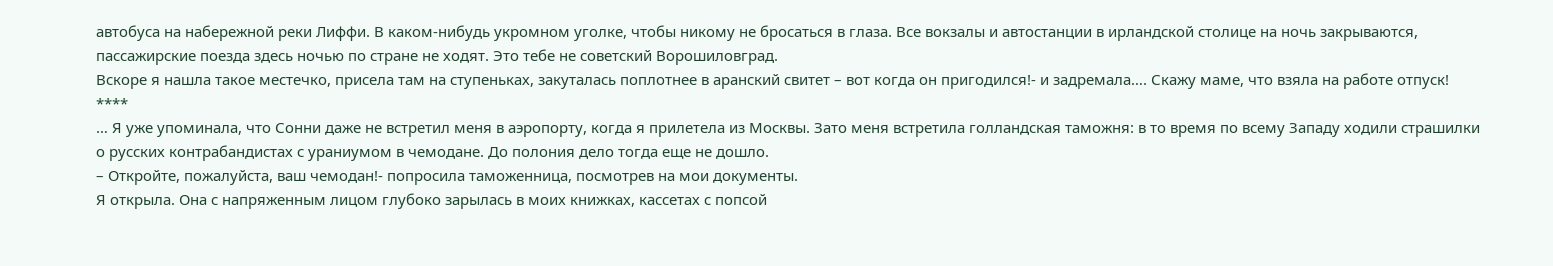автобуса на набережной реки Лиффи. В каком-нибудь укромном уголке, чтобы никому не бросаться в глаза. Все вокзалы и автостанции в ирландской столице на ночь закрываются, пассажирские поезда здесь ночью по стране не ходят. Это тебе не советский Ворошиловград.
Вскоре я нашла такое местечко, присела там на ступеньках, закуталась поплотнее в аранский свитет – вот когда он пригодился!- и задремала…. Скажу маме, что взяла на работе отпуск!
****
… Я уже упоминала, что Сонни даже не встретил меня в аэропорту, когда я прилетела из Москвы. Зато меня встретила голландская таможня: в то время по всему Западу ходили страшилки о русских контрабандистах с ураниумом в чемодане. До полония дело тогда еще не дошло.
– Откройте, пожалуйста, ваш чемодан!- попросила таможенница, посмотрев на мои документы.
Я открыла. Она с напряженным лицом глубоко зарылась в моих книжках, кассетах с попсой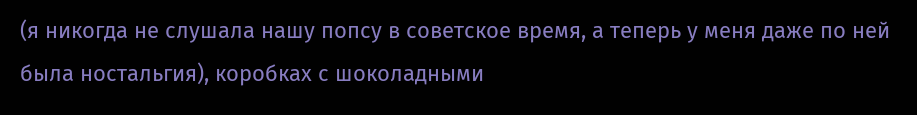(я никогда не слушала нашу попсу в советское время, а теперь у меня даже по ней была ностальгия), коробках с шоколадными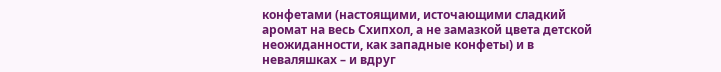конфетами (настоящими, источающими сладкий аромат на весь Схипхол, а не замазкой цвета детской неожиданности, как западные конфеты) и в неваляшках – и вдруг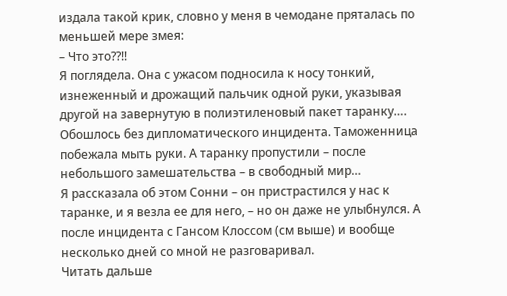издала такой крик, словно у меня в чемодане пряталась по меньшей мере змея:
– Что это??!!
Я поглядела. Она с ужасом подносила к носу тонкий, изнеженный и дрожащий пальчик одной руки, указывая другой на завернутую в полиэтиленовый пакет таранку….
Обошлось без дипломатического инцидента. Таможенница побежала мыть руки. А таранку пропустили – после небольшого замешательства – в свободный мир…
Я рассказала об этом Сонни – он пристрастился у нас к таранке, и я везла ее для него, – но он даже не улыбнулся. А после инцидента с Гансом Клоссом (см выше) и вообще несколько дней со мной не разговаривал.
Читать дальше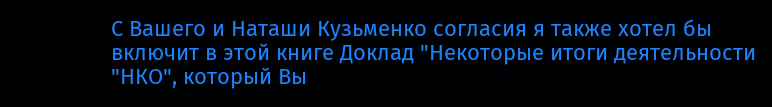С Вашего и Наташи Кузьменко согласия я также хотел бы включит в этой книге Доклад "Некоторые итоги деятельности "НКО", который Вы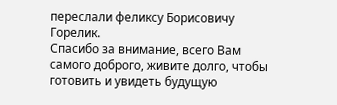переслали феликсу Борисовичу Горелик.
Спасибо за внимание, всего Вам самого доброго, живите долго, чтобы готовить и увидеть будущую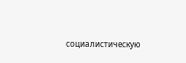социалистическую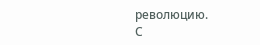революцию.
С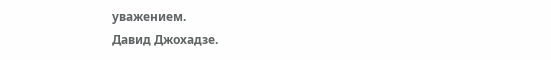уважением.
Давид Джохадзе.